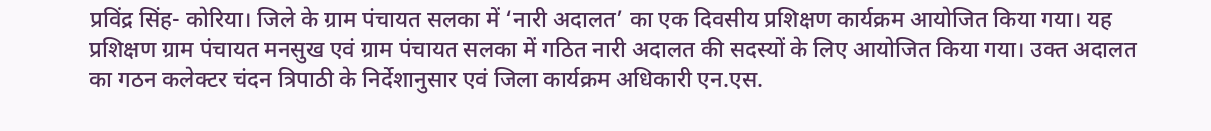प्रविंद्र सिंह- कोरिया। जिले के ग्राम पंचायत सलका में ‘नारी अदालत’ का एक दिवसीय प्रशिक्षण कार्यक्रम आयोजित किया गया। यह प्रशिक्षण ग्राम पंचायत मनसुख एवं ग्राम पंचायत सलका में गठित नारी अदालत की सदस्यों के लिए आयोजित किया गया। उक्त अदालत का गठन कलेक्टर चंदन त्रिपाठी के निर्देशानुसार एवं जिला कार्यक्रम अधिकारी एन.एस.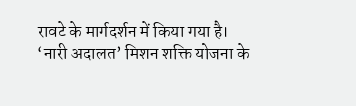रावटे के मार्गदर्शन में किया गया है।
‘नारी अदालत’ मिशन शक्ति योजना के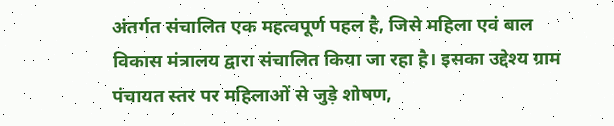अंतर्गत संचालित एक महत्वपूर्ण पहल है, जिसे महिला एवं बाल विकास मंत्रालय द्वारा संचालित किया जा रहा है। इसका उद्देश्य ग्राम पंचायत स्तर पर महिलाओं से जुड़े शोषण,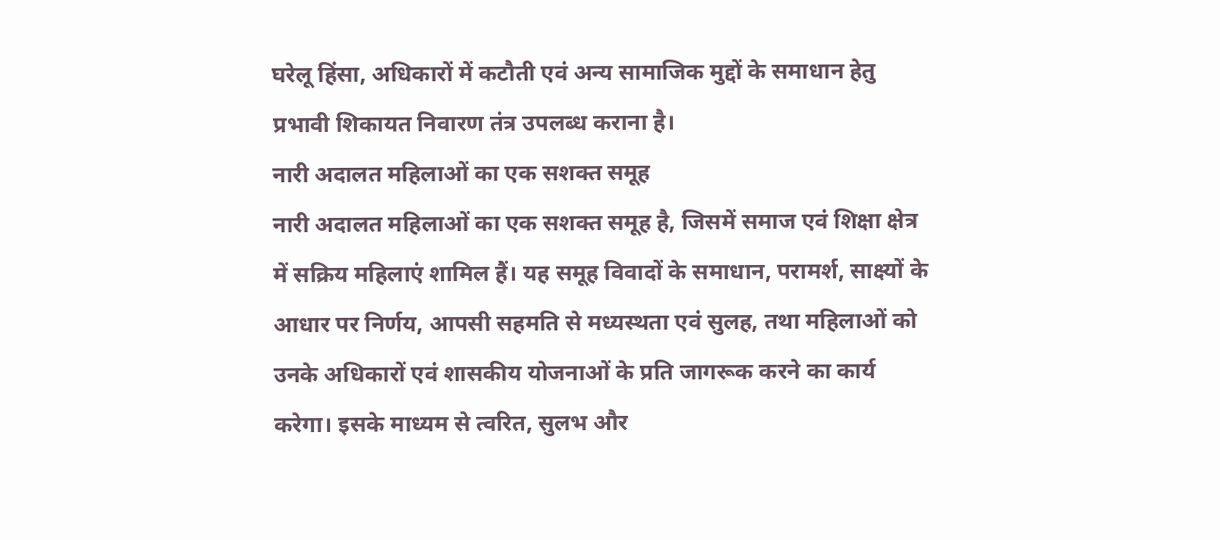घरेलू हिंसा, अधिकारों में कटौती एवं अन्य सामाजिक मुद्दों के समाधान हेतु प्रभावी शिकायत निवारण तंत्र उपलब्ध कराना है।
नारी अदालत महिलाओं का एक सशक्त समूह
नारी अदालत महिलाओं का एक सशक्त समूह है, जिसमें समाज एवं शिक्षा क्षेत्र में सक्रिय महिलाएं शामिल हैं। यह समूह विवादों के समाधान, परामर्श, साक्ष्यों के आधार पर निर्णय, आपसी सहमति से मध्यस्थता एवं सुलह, तथा महिलाओं को उनके अधिकारों एवं शासकीय योजनाओं के प्रति जागरूक करने का कार्य करेगा। इसके माध्यम से त्वरित, सुलभ और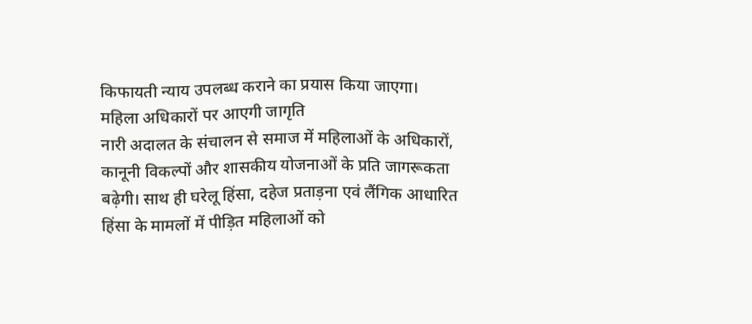किफायती न्याय उपलब्ध कराने का प्रयास किया जाएगा।
महिला अधिकारों पर आएगी जागृति
नारी अदालत के संचालन से समाज में महिलाओं के अधिकारों, कानूनी विकल्पों और शासकीय योजनाओं के प्रति जागरूकता बढ़ेगी। साथ ही घरेलू हिंसा, दहेज प्रताड़ना एवं लैंगिक आधारित हिंसा के मामलों में पीड़ित महिलाओं को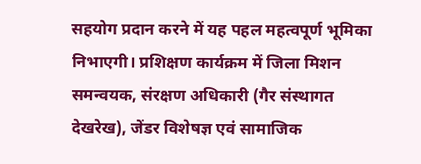सहयोग प्रदान करने में यह पहल महत्वपूर्ण भूमिका निभाएगी। प्रशिक्षण कार्यक्रम में जिला मिशन समन्वयक, संरक्षण अधिकारी (गैर संस्थागत देखरेख), जेंडर विशेषज्ञ एवं सामाजिक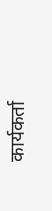कार्यकर्ता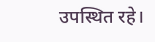उपस्थित रहे।